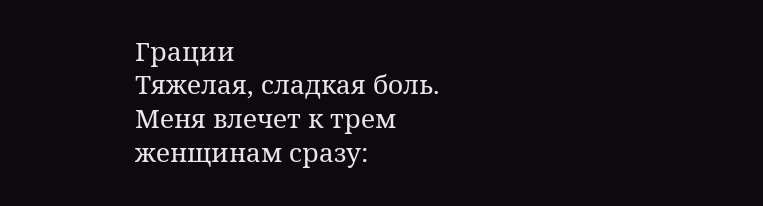Грации
Тяжелая, сладкая боль.
Меня влечет к трем женщинам сразу: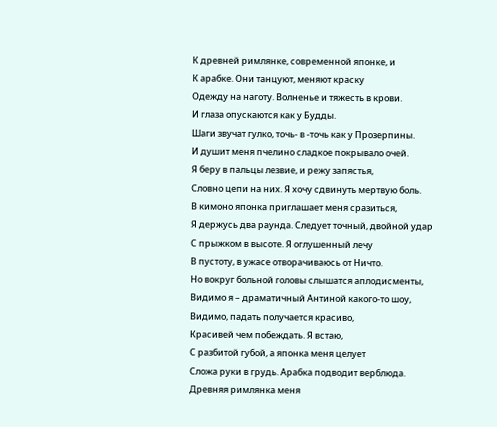К древней римлянке, современной японке, и
К арабке. Они танцуют, меняют краску
Одежду на наготу. Волненье и тяжесть в крови.
И глаза опускаются как у Будды.
Шаги звучат гулко, точь- в -точь как у Прозерпины.
И душит меня пчелино сладкое покрывало очей.
Я беру в пальцы лезвие, и режу запястья,
Словно цепи на них. Я хочу сдвинуть мертвую боль.
В кимоно японка приглашает меня сразиться,
Я держусь два раунда. Следует точный, двойной удар
С прыжком в высоте. Я оглушенный лечу
В пустоту, в ужасе отворачиваюсь от Ничто.
Но вокруг больной головы слышатся аплодисменты,
Видимо я – драматичный Антиной какого-то шоу,
Видимо, падать получается красиво,
Красивей чем побеждать. Я встаю,
С разбитой губой, а японка меня целует
Сложа руки в грудь. Арабка подводит верблюда.
Древняя римлянка меня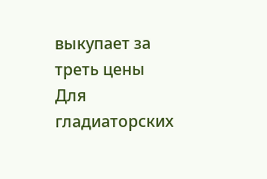выкупает за треть цены
Для гладиаторских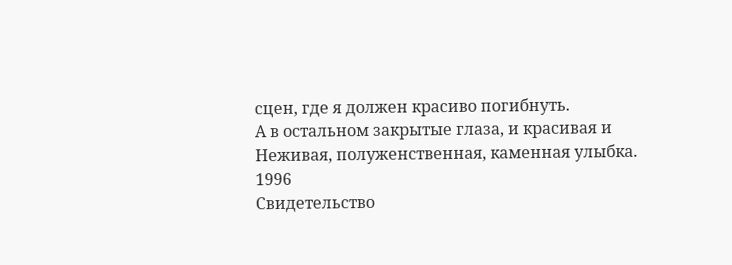сцен, где я должен красиво погибнуть.
А в остальном закрытые глаза, и красивая и
Неживая, полуженственная, каменная улыбка.
1996
Свидетельство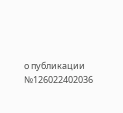о публикации №126022402036